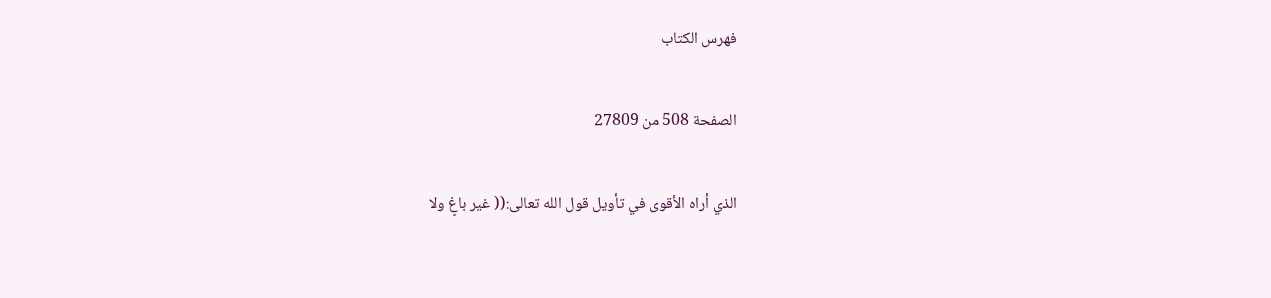فهرس الكتاب

الصفحة 508 من 27809

الذي أراه الأقوى في تأويل قول الله تعالى:(( غير باغٍ ولا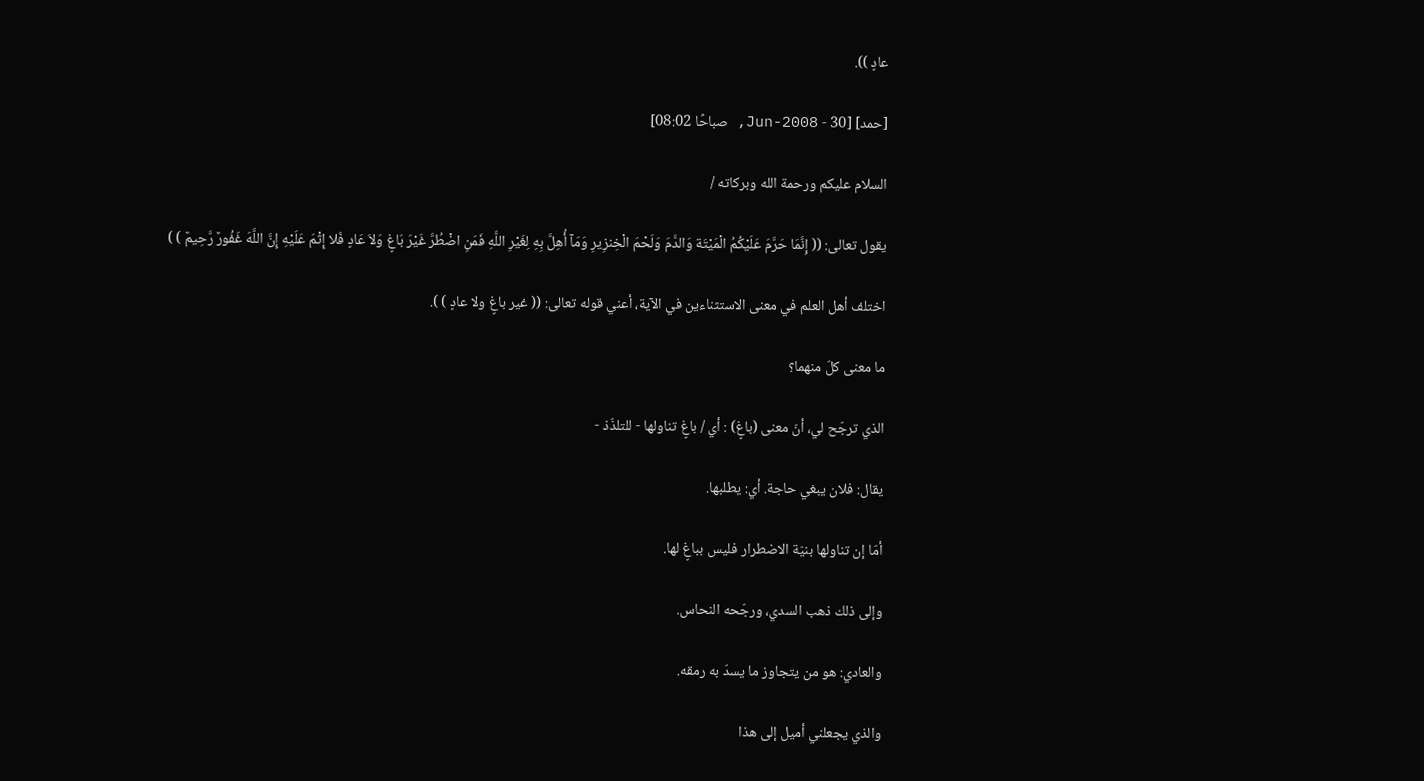عادٍ )).

[حمد] [30 - Jun-2008, صباحًا 08:02]

السلام عليكم ورحمة الله وبركاته /

يقول تعالى: (( إِنَّمَا حَرَّمَ عَلَيْكُمُ الْمَيْتَة وَالدَّمَ وَلَحْمَ الْخِنزِيرِ وَمَآ أُهِلَّ بِهِ لِغَيْرِ اللَّهِ فَمَنِ اضْطُرَّ غَيْرَ بَاغٍ وَلاَ عَادٍ فَلا إِثْمَ عَلَيْهِ إِنَّ اللَّهَ غَفُورٌ رَّحِيمٌ ) )

اختلف أهل العلم في معنى الاستثناءين في الآية، أعني قوله تعالى: (( غير باغٍ ولا عادٍ ) ).

ما معنى كلّ منهما؟

الذي ترجّح لي، أنّ معنى (باغٍ) : أي / باغٍ تناولها - للتلذّذ -

يقال: فلان يبغي حاجة. أي: يطلبها.

أمّا إن تناولها بنيّة الاضطرار فليس بباغٍ لها.

وإلى ذلك ذهب السدي، ورجّحه النحاس.

والعادي: هو من يتجاوز ما يسدّ به رمقه.

والذي يجعلني أميل إلى هذا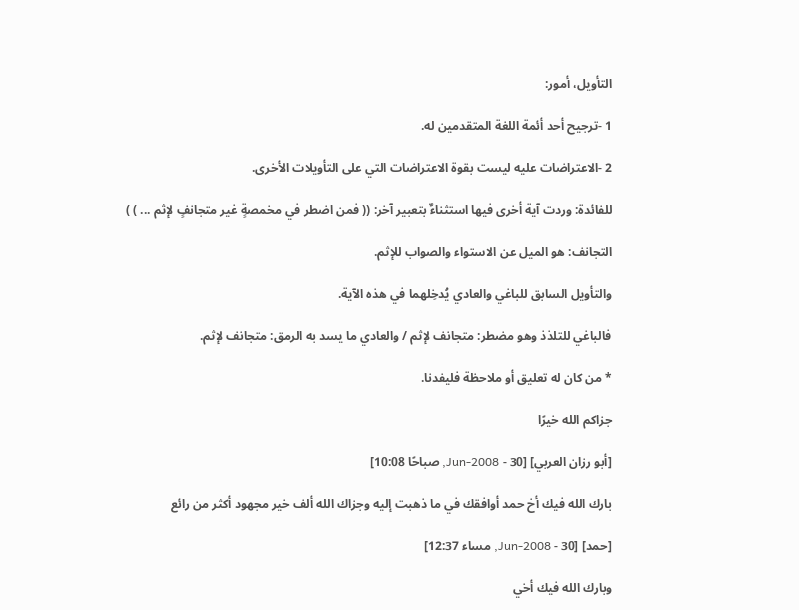التأويل، أمور:

1 -ترجيح أحد أئمة اللغة المتقدمين له.

2 -الاعتراضات عليه ليست بقوة الاعتراضات التي على التأويلات الأخرى.

للفائدة: وردت آية أخرى فيها استثناءٌ بتعبير آخر: (( فمن اضطر في مخمصةٍ غير متجانفٍ لإثم ... ) )

التجانف: هو الميل عن الاستواء والصواب للإثم.

والتأويل السابق للباغي والعادي يُدخِلهما في هذه الآية.

فالباغي للتلذذ وهو مضطر: متجانف لإثم / والعادي ما يسد به الرمق: متجانف لإثم.

* من كان له تعليق أو ملاحظة فليفدنا.

جزاكم الله خيرًا

[أبو رزان العربي] [30 - Jun-2008, صباحًا 10:08]

بارك الله فيك أخ حمد أوافقك في ما ذهبت إليه وجزاك الله ألف خير مجهود أكثر من رائع

[حمد] [30 - Jun-2008, مساء 12:37]

وبارك الله فيك أخي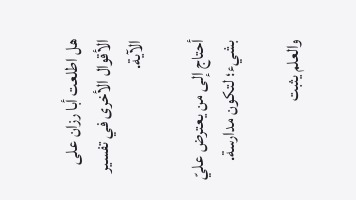هل اطلعت أبا رزان على الأقوال الأخرى في تفسير الآية.

أحتاج إلى من يعترض عليّ بشيء؛ لتكون مدارسة.

والعلم يثبت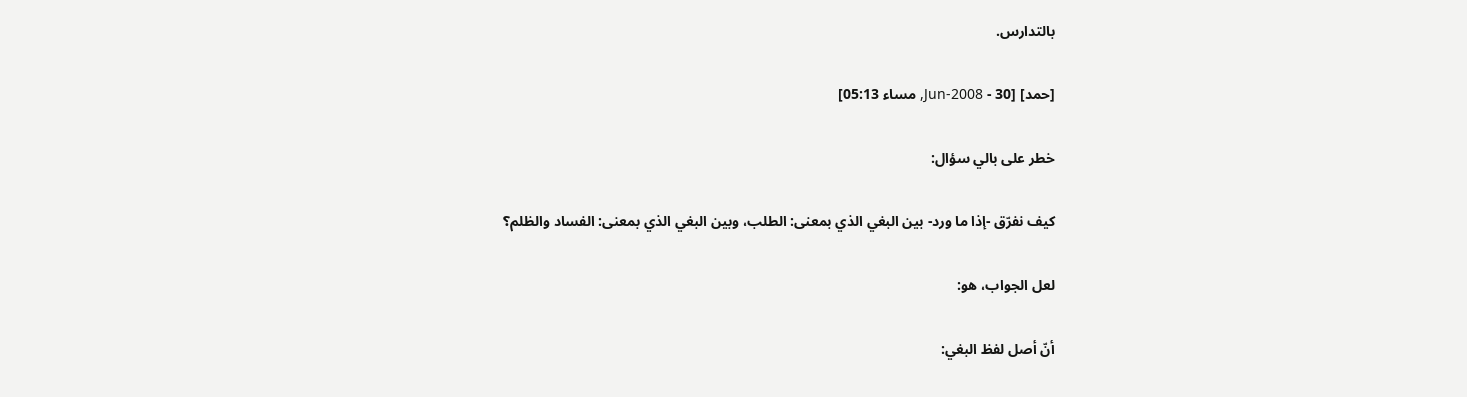بالتدارس.

[حمد] [30 - Jun-2008, مساء 05:13]

خطر على بالي سؤال:

كيف نفرّق -إذا ما ورد- بين البغي الذي بمعنى: الطلب، وبين البغي الذي بمعنى: الفساد والظلم؟

لعل الجواب، هو:

أنّ أصل لفظ البغي: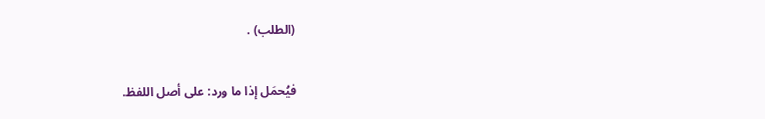(الطلب) .

فيُحمَل إذا ما ورد: على أصل اللفظ.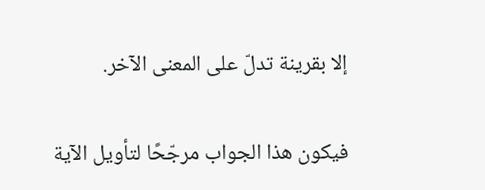إلا بقرينة تدلّ على المعنى الآخر.

فيكون هذا الجواب مرجّحًا لتأويل الآية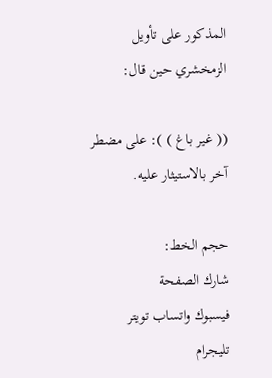المذكور على تأويل الزمخشري حين قال:

(( غير باغ ) ): على مضطر آخر بالاستيثار عليه.

حجم الخط:
شارك الصفحة
فيسبوك واتساب تويتر تليجرام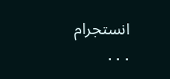انستجرام
. . .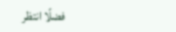فضلًا انتظر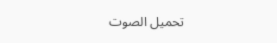تحميل الصوت